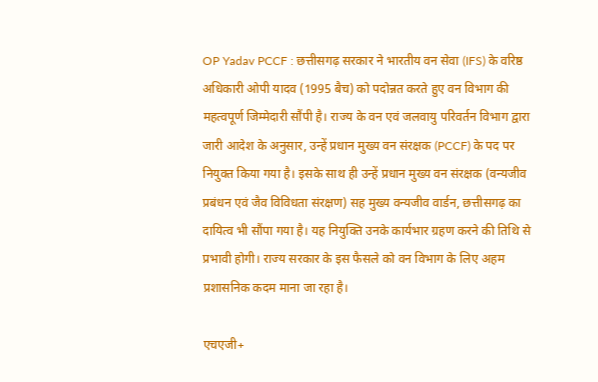OP Yadav PCCF : छत्तीसगढ़ सरकार ने भारतीय वन सेवा (IFS) के वरिष्ठ अधिकारी ओपी यादव (1995 बैच) को पदोन्नत करते हुए वन विभाग की महत्वपूर्ण जिम्मेदारी सौंपी है। राज्य के वन एवं जलवायु परिवर्तन विभाग द्वारा जारी आदेश के अनुसार, उन्हें प्रधान मुख्य वन संरक्षक (PCCF) के पद पर नियुक्त किया गया है। इसके साथ ही उन्हें प्रधान मुख्य वन संरक्षक (वन्यजीव प्रबंधन एवं जैव विविधता संरक्षण) सह मुख्य वन्यजीव वार्डन, छत्तीसगढ़ का दायित्व भी सौंपा गया है। यह नियुक्ति उनके कार्यभार ग्रहण करने की तिथि से प्रभावी होगी। राज्य सरकार के इस फैसले को वन विभाग के लिए अहम प्रशासनिक कदम माना जा रहा है।

एचएजी+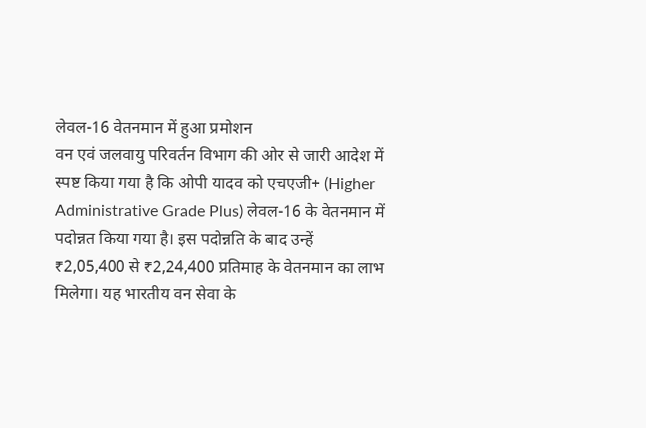लेवल-16 वेतनमान में हुआ प्रमोशन
वन एवं जलवायु परिवर्तन विभाग की ओर से जारी आदेश में स्पष्ट किया गया है कि ओपी यादव को एचएजी+ (Higher Administrative Grade Plus) लेवल-16 के वेतनमान में पदोन्नत किया गया है। इस पदोन्नति के बाद उन्हें ₹2,05,400 से ₹2,24,400 प्रतिमाह के वेतनमान का लाभ मिलेगा। यह भारतीय वन सेवा के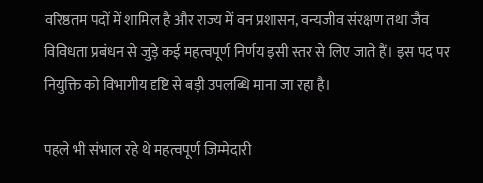वरिष्ठतम पदों में शामिल है और राज्य में वन प्रशासन, वन्यजीव संरक्षण तथा जैव विविधता प्रबंधन से जुड़े कई महत्वपूर्ण निर्णय इसी स्तर से लिए जाते हैं। इस पद पर नियुक्ति को विभागीय दृष्टि से बड़ी उपलब्धि माना जा रहा है।

पहले भी संभाल रहे थे महत्वपूर्ण जिम्मेदारी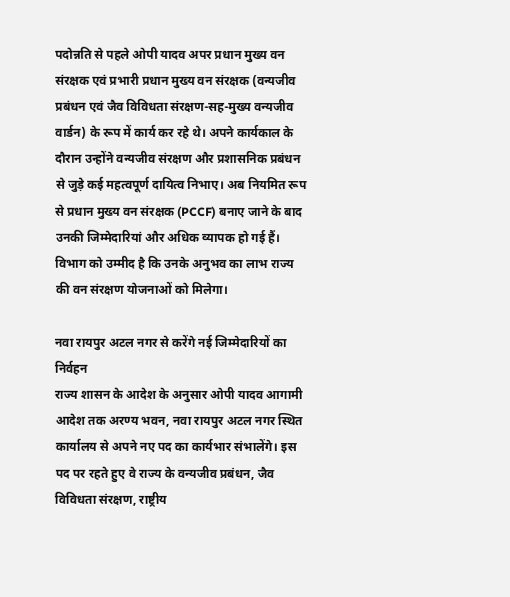पदोन्नति से पहले ओपी यादव अपर प्रधान मुख्य वन संरक्षक एवं प्रभारी प्रधान मुख्य वन संरक्षक (वन्यजीव प्रबंधन एवं जैव विविधता संरक्षण-सह-मुख्य वन्यजीव वार्डन) के रूप में कार्य कर रहे थे। अपने कार्यकाल के दौरान उन्होंने वन्यजीव संरक्षण और प्रशासनिक प्रबंधन से जुड़े कई महत्वपूर्ण दायित्व निभाए। अब नियमित रूप से प्रधान मुख्य वन संरक्षक (PCCF) बनाए जाने के बाद उनकी जिम्मेदारियां और अधिक व्यापक हो गई हैं। विभाग को उम्मीद है कि उनके अनुभव का लाभ राज्य की वन संरक्षण योजनाओं को मिलेगा।

नवा रायपुर अटल नगर से करेंगे नई जिम्मेदारियों का निर्वहन
राज्य शासन के आदेश के अनुसार ओपी यादव आगामी आदेश तक अरण्य भवन, नवा रायपुर अटल नगर स्थित कार्यालय से अपने नए पद का कार्यभार संभालेंगे। इस पद पर रहते हुए वे राज्य के वन्यजीव प्रबंधन, जैव विविधता संरक्षण, राष्ट्रीय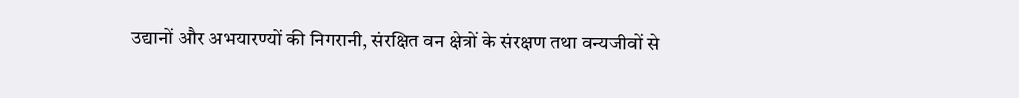उद्यानों और अभयारण्यों की निगरानी, संरक्षित वन क्षेत्रों के संरक्षण तथा वन्यजीवों से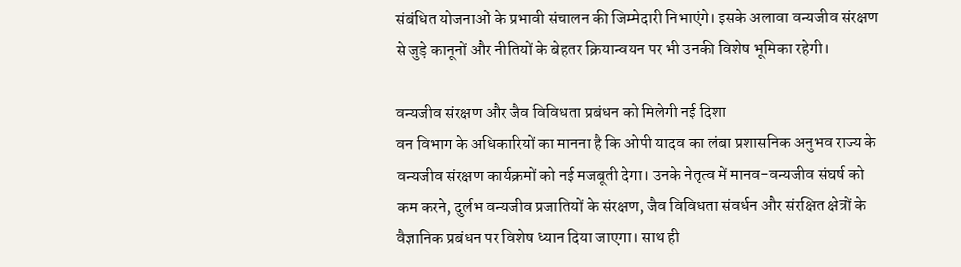संबंधित योजनाओं के प्रभावी संचालन की जिम्मेदारी निभाएंगे। इसके अलावा वन्यजीव संरक्षण से जुड़े कानूनों और नीतियों के बेहतर क्रियान्वयन पर भी उनकी विशेष भूमिका रहेगी।

वन्यजीव संरक्षण और जैव विविधता प्रबंधन को मिलेगी नई दिशा
वन विभाग के अधिकारियों का मानना है कि ओपी यादव का लंबा प्रशासनिक अनुभव राज्य के वन्यजीव संरक्षण कार्यक्रमों को नई मजबूती देगा। उनके नेतृत्व में मानव-वन्यजीव संघर्ष को कम करने, दुर्लभ वन्यजीव प्रजातियों के संरक्षण, जैव विविधता संवर्धन और संरक्षित क्षेत्रों के वैज्ञानिक प्रबंधन पर विशेष ध्यान दिया जाएगा। साथ ही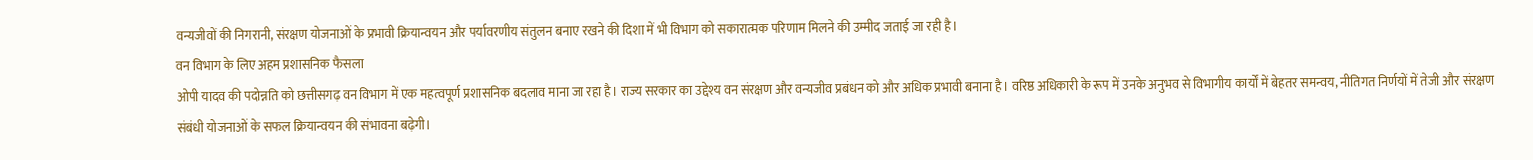वन्यजीवों की निगरानी, संरक्षण योजनाओं के प्रभावी क्रियान्वयन और पर्यावरणीय संतुलन बनाए रखने की दिशा में भी विभाग को सकारात्मक परिणाम मिलने की उम्मीद जताई जा रही है।
वन विभाग के लिए अहम प्रशासनिक फैसला
ओपी यादव की पदोन्नति को छत्तीसगढ़ वन विभाग में एक महत्वपूर्ण प्रशासनिक बदलाव माना जा रहा है। राज्य सरकार का उद्देश्य वन संरक्षण और वन्यजीव प्रबंधन को और अधिक प्रभावी बनाना है। वरिष्ठ अधिकारी के रूप में उनके अनुभव से विभागीय कार्यों में बेहतर समन्वय, नीतिगत निर्णयों में तेजी और संरक्षण संबंधी योजनाओं के सफल क्रियान्वयन की संभावना बढ़ेगी।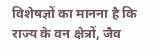विशेषज्ञों का मानना है कि राज्य के वन क्षेत्रों, जैव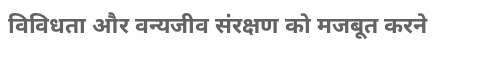विविधता और वन्यजीव संरक्षण को मजबूत करने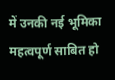में उनकी नई भूमिका महत्वपूर्ण साबित हो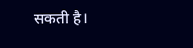सकती है।